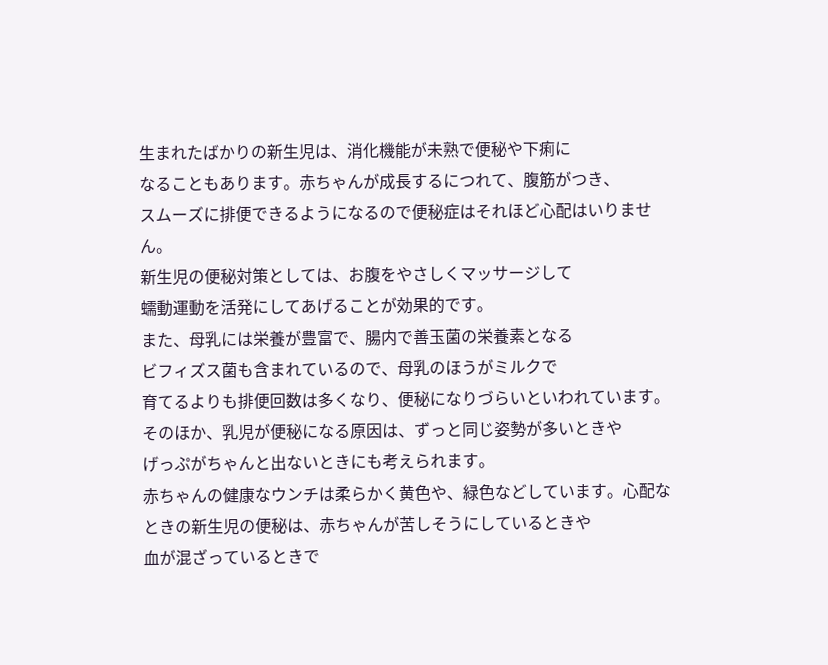生まれたばかりの新生児は、消化機能が未熟で便秘や下痢に
なることもあります。赤ちゃんが成長するにつれて、腹筋がつき、
スムーズに排便できるようになるので便秘症はそれほど心配はいりません。
新生児の便秘対策としては、お腹をやさしくマッサージして
蠕動運動を活発にしてあげることが効果的です。
また、母乳には栄養が豊富で、腸内で善玉菌の栄養素となる
ビフィズス菌も含まれているので、母乳のほうがミルクで
育てるよりも排便回数は多くなり、便秘になりづらいといわれています。
そのほか、乳児が便秘になる原因は、ずっと同じ姿勢が多いときや
げっぷがちゃんと出ないときにも考えられます。
赤ちゃんの健康なウンチは柔らかく黄色や、緑色などしています。心配なときの新生児の便秘は、赤ちゃんが苦しそうにしているときや
血が混ざっているときで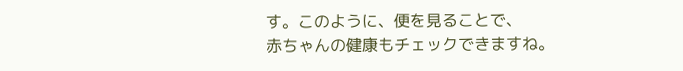す。このように、便を見ることで、
赤ちゃんの健康もチェックできますね。